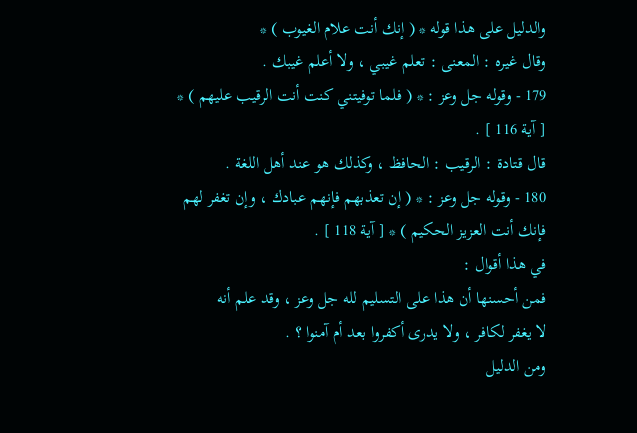والدليل على هذا قوله * ( إنك أنت علام الغيوب ) *
وقال غيره : المعنى : تعلم غيبي ، ولا أعلم غيبك .
179 - وقوله جل وعز : * ( فلما توفيتني كنت أنت الرقيب عليهم ) *
[ آية 116 ] .
قال قتادة : الرقيب : الحافظ ، وكذلك هو عند أهل اللغة .
180 - وقوله جل وعز : * ( إن تعذبهم فإنهم عبادك ، وإن تغفر لهم
فإنك أنت العزيز الحكيم ) * [ آية 118 ] .
في هذا أقوال :
فمن أحسنها أن هذا على التسليم لله جل وعز ، وقد علم أنه
لا يغفر لكافر ، ولا يدرى أكفروا بعد أم آمنوا ؟ .
ومن الدليل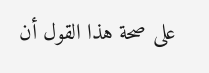على صحة هذا القول أن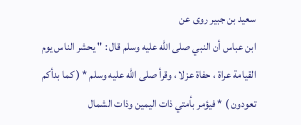سعيد بن جبير روى عن
ابن عباس أن النبي صلى الله عليه وسلم قال : " يحشر الناس يوم
القيامة عراة ، حفاة عزلا ، وقرأ صلى الله عليه وسلم * ( كما بدأكم
تعودون ) * فيؤمر بأمتي ذات اليمين وذات الشمال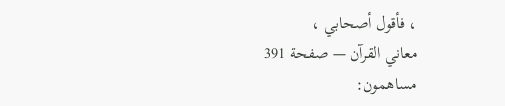، فأقول أصحابي ،
معاني القرآن — صفحة 391
مساهمون: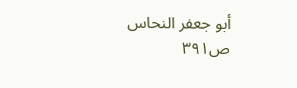أبو جعفر النحاس
ص٣٩١